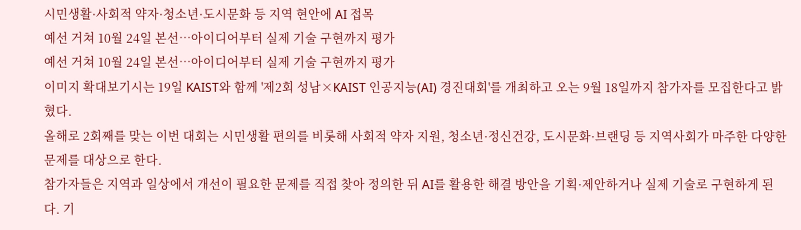시민생활·사회적 약자·청소년·도시문화 등 지역 현안에 AI 접목
예선 거쳐 10월 24일 본선…아이디어부터 실제 기술 구현까지 평가
예선 거쳐 10월 24일 본선…아이디어부터 실제 기술 구현까지 평가
이미지 확대보기시는 19일 KAIST와 함께 '제2회 성남×KAIST 인공지능(AI) 경진대회'를 개최하고 오는 9월 18일까지 참가자를 모집한다고 밝혔다.
올해로 2회째를 맞는 이번 대회는 시민생활 편의를 비롯해 사회적 약자 지원, 청소년·정신건강, 도시문화·브랜딩 등 지역사회가 마주한 다양한 문제를 대상으로 한다.
참가자들은 지역과 일상에서 개선이 필요한 문제를 직접 찾아 정의한 뒤 AI를 활용한 해결 방안을 기획·제안하거나 실제 기술로 구현하게 된다. 기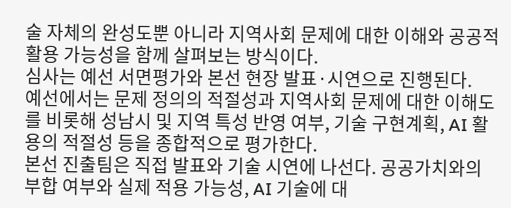술 자체의 완성도뿐 아니라 지역사회 문제에 대한 이해와 공공적 활용 가능성을 함께 살펴보는 방식이다.
심사는 예선 서면평가와 본선 현장 발표·시연으로 진행된다.
예선에서는 문제 정의의 적절성과 지역사회 문제에 대한 이해도를 비롯해 성남시 및 지역 특성 반영 여부, 기술 구현계획, AI 활용의 적절성 등을 종합적으로 평가한다.
본선 진출팀은 직접 발표와 기술 시연에 나선다. 공공가치와의 부합 여부와 실제 적용 가능성, AI 기술에 대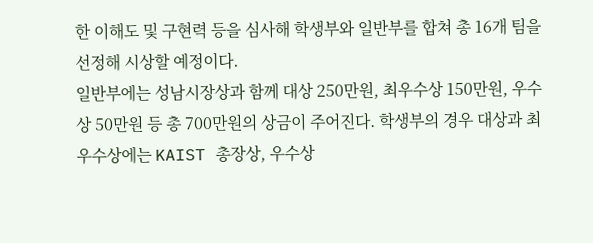한 이해도 및 구현력 등을 심사해 학생부와 일반부를 합쳐 총 16개 팀을 선정해 시상할 예정이다.
일반부에는 성남시장상과 함께 대상 250만원, 최우수상 150만원, 우수상 50만원 등 총 700만원의 상금이 주어진다. 학생부의 경우 대상과 최우수상에는 KAIST 총장상, 우수상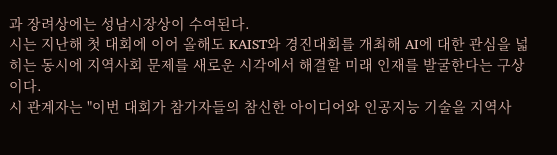과 장려상에는 성남시장상이 수여된다.
시는 지난해 첫 대회에 이어 올해도 KAIST와 경진대회를 개최해 AI에 대한 관심을 넓히는 동시에 지역사회 문제를 새로운 시각에서 해결할 미래 인재를 발굴한다는 구상이다.
시 관계자는 "이번 대회가 참가자들의 참신한 아이디어와 인공지능 기술을 지역사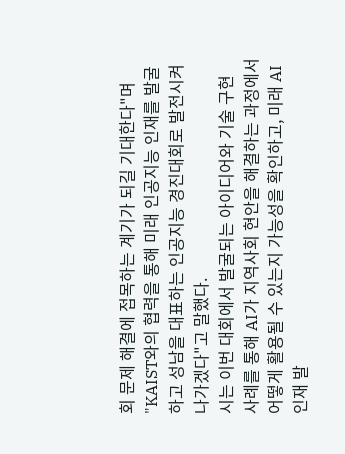회 문제 해결에 접목하는 계기가 되길 기대한다"며 "KAIST와의 협력을 통해 미래 인공지능 인재를 발굴하고 성남을 대표하는 인공지능 경진대회로 발전시켜 나가겠다"고 말했다.
시는 이번 대회에서 발굴되는 아이디어와 기술 구현 사례를 통해 AI가 지역사회 현안을 해결하는 과정에서 어떻게 활용될 수 있는지 가능성을 확인하고, 미래 AI 인재 발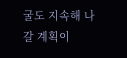굴도 지속해 나갈 계획이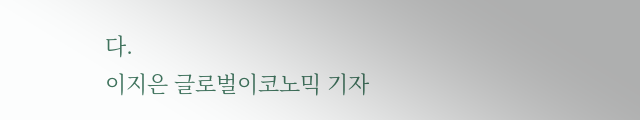다.
이지은 글로벌이코노믹 기자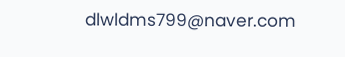dlwldms799@naver.com